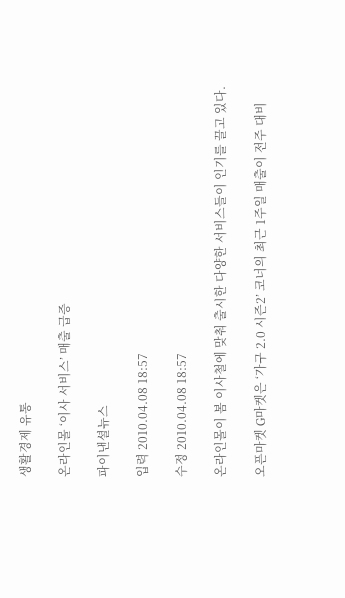생활경제 유통

온라인몰 ‘이사 서비스’ 매출 급증

파이낸셜뉴스

입력 2010.04.08 18:57

수정 2010.04.08 18:57

온라인몰이 봄 이사철에 맞춰 출시한 다양한 서비스들이 인기를 끌고 있다.

오픈마켓 G마켓은 ‘가구 2.0 시즌2’ 코너의 최근 1주일 매출이 전주 대비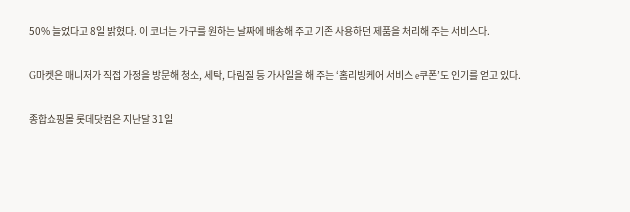50% 늘었다고 8일 밝혔다. 이 코너는 가구를 원하는 날짜에 배송해 주고 기존 사용하던 제품을 처리해 주는 서비스다.

G마켓은 매니저가 직접 가정을 방문해 청소, 세탁, 다림질 등 가사일을 해 주는 ‘홈리빙케어 서비스 e쿠폰’도 인기를 얻고 있다.

종합쇼핑몰 롯데닷컴은 지난달 31일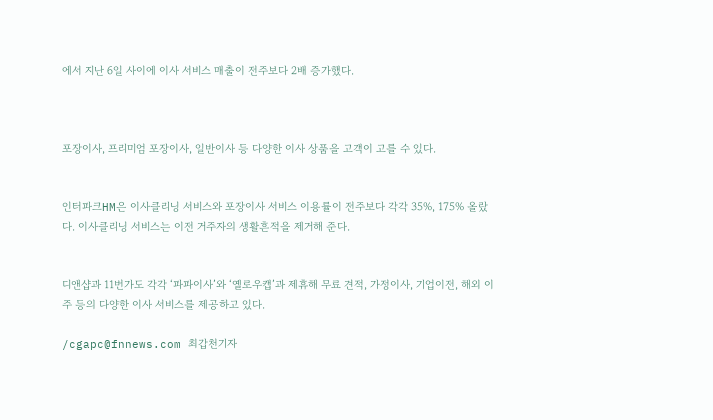에서 지난 6일 사이에 이사 서비스 매출이 전주보다 2배 증가했다.



포장이사, 프리미엄 포장이사, 일반이사 등 다양한 이사 상품을 고객이 고를 수 있다.


인터파크HM은 이사클리닝 서비스와 포장이사 서비스 이용률이 전주보다 각각 35%, 175% 올랐다. 이사클리닝 서비스는 이전 거주자의 생활흔적을 제거해 준다.


디앤샵과 11번가도 각각 ‘파파이사’와 ‘옐로우캡’과 제휴해 무료 견적, 가정이사, 기업이전, 해외 이주 등의 다양한 이사 서비스를 제공하고 있다.

/cgapc@fnnews.com 최갑천기자